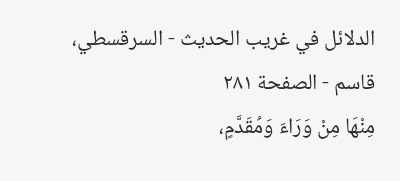الدلائل في غريب الحديث - السرقسطي، قاسم - الصفحة ٢٨١
مِنْهَا مِنْ وَرَاءَ وَمُقَدَّمٍ،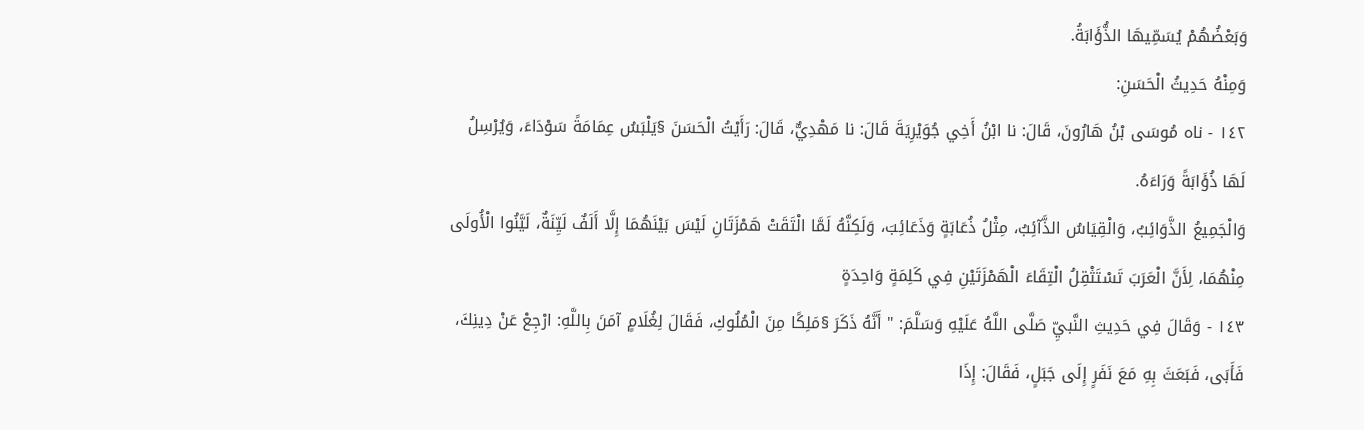وَبَعْضُهُمْ يُسَمِّيهَا الذُّؤَابَةُ.
وَمِنْهُ حَدِيثُ الْحَسَنِ:
١٤٢ - ناه مُوسَى بْنُ هَارُونَ، قَالَ: نا ابْنُ أَخِي جُوَيْرِيَةَ قَالَ: نا مَهْدِيٌّ، قَالَ: رَأَيْتُ الْحَسَنَ §يَلْبَسُ عِمَامَةً سَوْدَاءَ، وَيُرْسِلُ لَهَا ذُؤَابَةً وَرَاءَهُ.
وَالْجَمِيعُ الذَّوَائِبُ، وَالْقِيَاسُ الذَّآئِبُ، مِثْلُ ذُعَابَةٍ وَذَعَائِبَ، وَلَكِنَّهُ لَمَّا الْتَقَتْ هَمْزَتَانِ لَيْسَ بَيْنَهُمَا إِلَّا أَلَفٌ لَيِّنَةٌ، لَيَّنُوا الْأُولَى مِنْهُمَا، لِأَنَّ الْعَرَبَ تَسْتَثْقِلُ الْتِقَاءَ الْهَمْزَتَيْنِ فِي كَلِمَةٍ وَاحِدَةٍ
١٤٣ - وَقَالَ فِي حَدِيثِ النَّبيِّ صَلَّى اللَّهُ عَلَيْهِ وَسَلَّمَ: " أَنَّهُ ذَكَرَ §مَلِكًا مِنَ الْمُلُوكِ، فَقَالَ لِغُلَامٍ آمَنَ بِاللَّهِ: ارْجِعْ عَنْ دِينِكَ، فَأَبَى، فَبَعَثَ بِهِ مَعَ نَفَرٍ إِلَى جَبَلٍ، فَقَالَ: إِذَا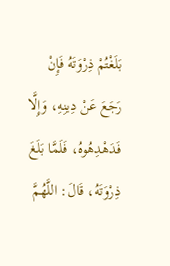بَلَغْتُمْ ذِرْوَتَهُ فَإِنْ رَجَعَ عَنْ دِينِهِ، وَإِلَّا فَدَهْدِهُوهُ، فَلَمَّا بَلَغَ ذِرْوَتَهُ، قَالَ: اللَّهُمَّ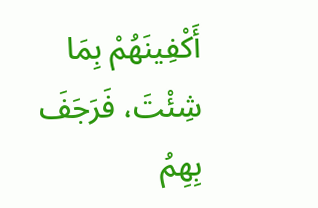أَكْفِينَهُمْ بِمَا شِئْتَ، فَرَجَفَ بِهِمُ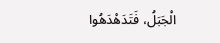الْجَبَلُ، فَتَدَهْدَهُوا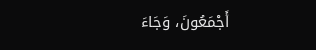أَجْمَعُونَ، وَجَاءَ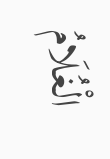الْغُلَامُ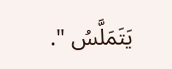يَتَمَلَّسُ ".